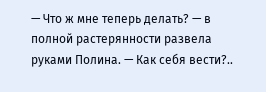— Что ж мне теперь делать? — в полной растерянности развела руками Полина. — Как себя вести?..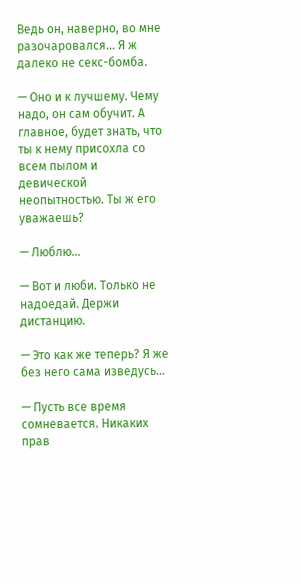Ведь он, наверно, во мне разочаровался… Я ж далеко не секс-бомба.

— Оно и к лучшему. Чему надо, он сам обучит. А главное, будет знать, что ты к нему присохла со всем пылом и девической неопытностью. Ты ж его уважаешь?

— Люблю…

— Вот и люби. Только не надоедай. Держи дистанцию.

— Это как же теперь? Я же без него сама изведусь…

— Пусть все время сомневается. Никаких прав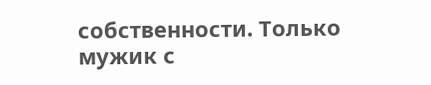собственности. Только мужик с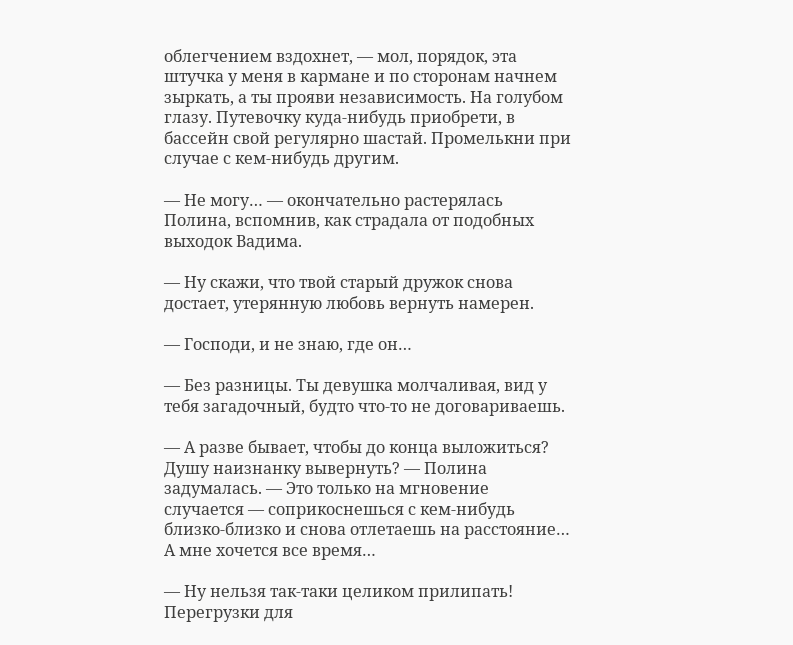облегчением вздохнет, — мол, порядок, эта штучка у меня в кармане и по сторонам начнем зыркать, а ты прояви независимость. На голубом глазу. Путевочку куда-нибудь приобрети, в бассейн свой регулярно шастай. Промелькни при случае с кем-нибудь другим.

— Не могу… — окончательно растерялась Полина, вспомнив, как страдала от подобных выходок Вадима.

— Ну скажи, что твой старый дружок снова достает, утерянную любовь вернуть намерен.

— Господи, и не знаю, где он…

— Без разницы. Ты девушка молчаливая, вид у тебя загадочный, будто что-то не договариваешь.

— А разве бывает, чтобы до конца выложиться? Душу наизнанку вывернуть? — Полина задумалась. — Это только на мгновение случается — соприкоснешься с кем-нибудь близко-близко и снова отлетаешь на расстояние… А мне хочется все время…

— Ну нельзя так-таки целиком прилипать! Перегрузки для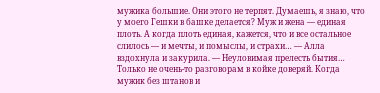мужика большие. Они этого не терпят. Думаешь, я знаю, что у моего Гешки в башке делается? Муж и жена — единая плоть. А когда плоть единая, кажется, что и все остальное слилось — и мечты, и помыслы, и страхи… — Алла вздохнула и закурила. — Неуловимая прелесть бытия… Только не очень-то разговорам в койке доверяй. Когда мужик без штанов и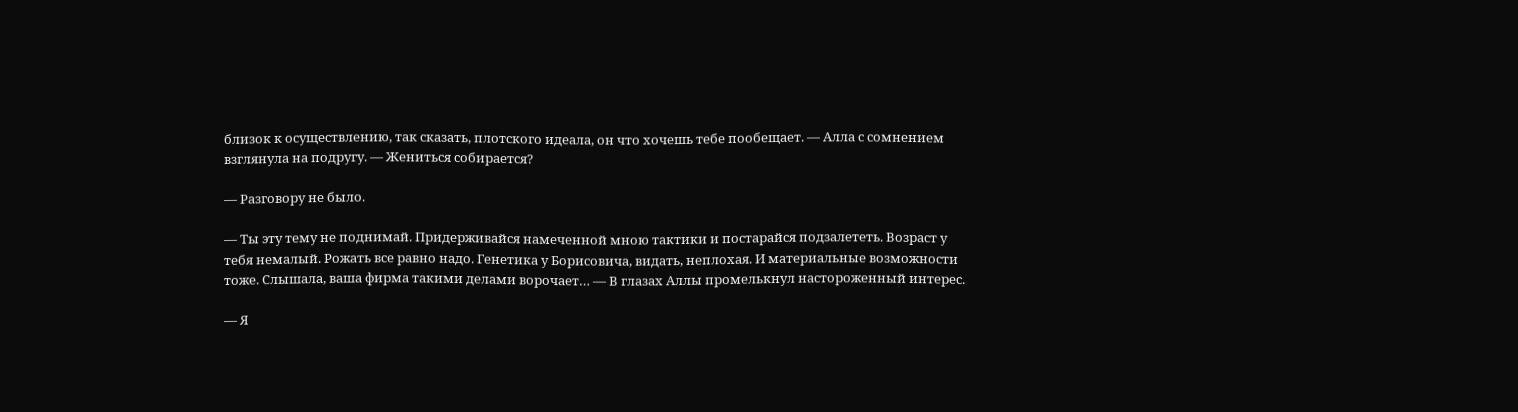близок к осуществлению, так сказать, плотского идеала, он что хочешь тебе пообещает. — Алла с сомнением взглянула на подругу. — Жениться собирается?

— Разговору не было.

— Ты эту тему не поднимай. Придерживайся намеченной мною тактики и постарайся подзалететь. Возраст у тебя немалый. Рожать все равно надо. Генетика у Борисовича, видать, неплохая. И материальные возможности тоже. Слышала, ваша фирма такими делами ворочает… — В глазах Аллы промелькнул настороженный интерес.

— Я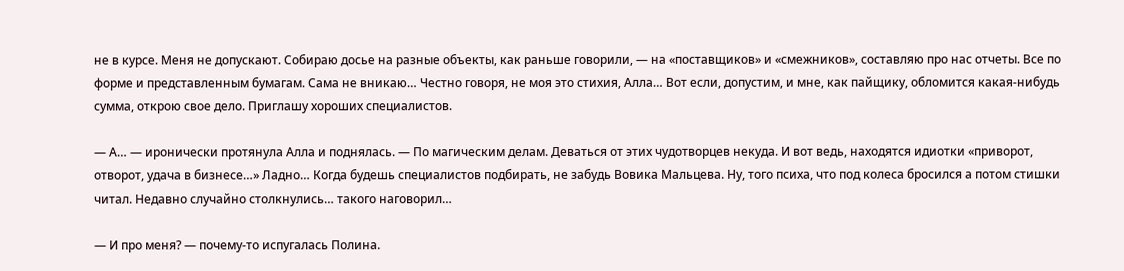не в курсе. Меня не допускают. Собираю досье на разные объекты, как раньше говорили, — на «поставщиков» и «смежников», составляю про нас отчеты. Все по форме и представленным бумагам. Сама не вникаю… Честно говоря, не моя это стихия, Алла… Вот если, допустим, и мне, как пайщику, обломится какая-нибудь сумма, открою свое дело. Приглашу хороших специалистов.

— А… — иронически протянула Алла и поднялась. — По магическим делам. Деваться от этих чудотворцев некуда. И вот ведь, находятся идиотки «приворот, отворот, удача в бизнесе…» Ладно… Когда будешь специалистов подбирать, не забудь Вовика Мальцева. Ну, того психа, что под колеса бросился а потом стишки читал. Недавно случайно столкнулись… такого наговорил…

— И про меня? — почему-то испугалась Полина.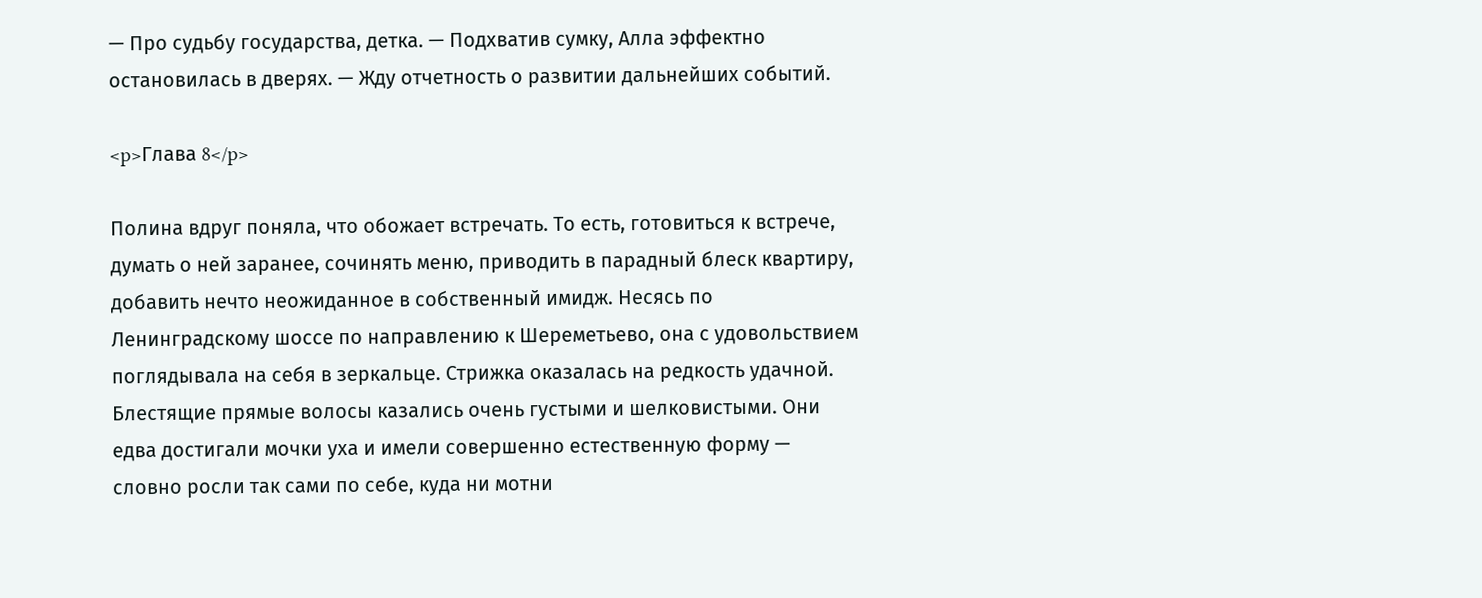— Про судьбу государства, детка. — Подхватив сумку, Алла эффектно остановилась в дверях. — Жду отчетность о развитии дальнейших событий.

<p>Глава 8</p>

Полина вдруг поняла, что обожает встречать. То есть, готовиться к встрече, думать о ней заранее, сочинять меню, приводить в парадный блеск квартиру, добавить нечто неожиданное в собственный имидж. Несясь по Ленинградскому шоссе по направлению к Шереметьево, она с удовольствием поглядывала на себя в зеркальце. Стрижка оказалась на редкость удачной. Блестящие прямые волосы казались очень густыми и шелковистыми. Они едва достигали мочки уха и имели совершенно естественную форму — словно росли так сами по себе, куда ни мотни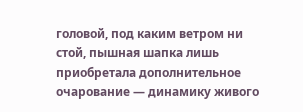головой, под каким ветром ни стой, пышная шапка лишь приобретала дополнительное очарование — динамику живого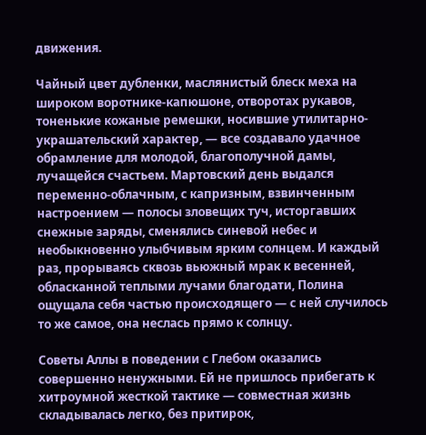движения.

Чайный цвет дубленки, маслянистый блеск меха на широком воротнике-капюшоне, отворотах рукавов, тоненькие кожаные ремешки, носившие утилитарно-украшательский характер, — все создавало удачное обрамление для молодой, благополучной дамы, лучащейся счастьем. Мартовский день выдался переменно-облачным, с капризным, взвинченным настроением — полосы зловещих туч, исторгавших снежные заряды, сменялись синевой небес и необыкновенно улыбчивым ярким солнцем. И каждый раз, прорываясь сквозь вьюжный мрак к весенней, обласканной теплыми лучами благодати, Полина ощущала себя частью происходящего — с ней случилось то же самое, она неслась прямо к солнцу.

Советы Аллы в поведении с Глебом оказались совершенно ненужными. Ей не пришлось прибегать к хитроумной жесткой тактике — совместная жизнь складывалась легко, без притирок,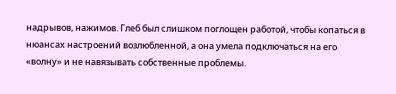надрывов, нажимов. Глеб был слишком поглощен работой, чтобы копаться в нюансах настроений возлюбленной, а она умела подключаться на его «волну» и не навязывать собственные проблемы.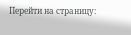Перейти на страницу: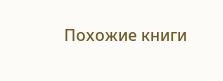Похожие книги